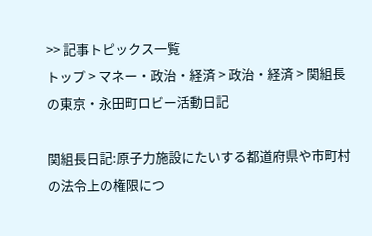>> 記事トピックス一覧
トップ > マネー・政治・経済 > 政治・経済 > 関組長の東京・永田町ロビー活動日記

関組長日記:原子力施設にたいする都道府県や市町村の法令上の権限につ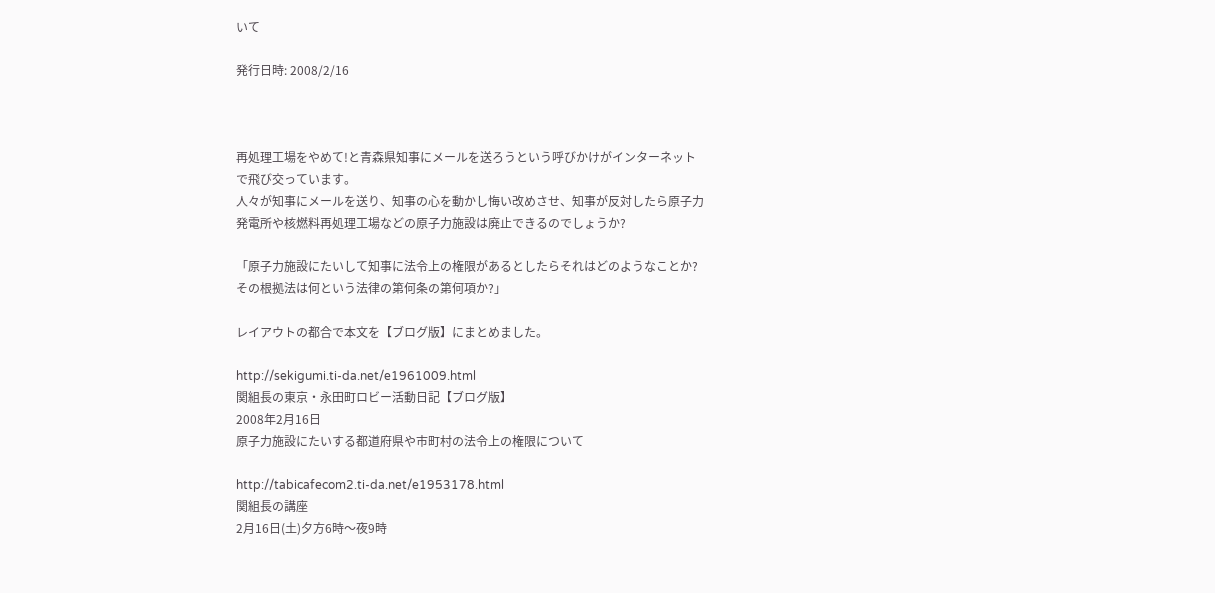いて

発行日時: 2008/2/16



再処理工場をやめて!と青森県知事にメールを送ろうという呼びかけがインターネット
で飛び交っています。
人々が知事にメールを送り、知事の心を動かし悔い改めさせ、知事が反対したら原子力
発電所や核燃料再処理工場などの原子力施設は廃止できるのでしょうか?

「原子力施設にたいして知事に法令上の権限があるとしたらそれはどのようなことか?
その根拠法は何という法律の第何条の第何項か?」

レイアウトの都合で本文を【ブログ版】にまとめました。

http://sekigumi.ti-da.net/e1961009.html
関組長の東京・永田町ロビー活動日記【ブログ版】
2008年2月16日
原子力施設にたいする都道府県や市町村の法令上の権限について

http://tabicafecom2.ti-da.net/e1953178.html
関組長の講座
2月16日(土)夕方6時〜夜9時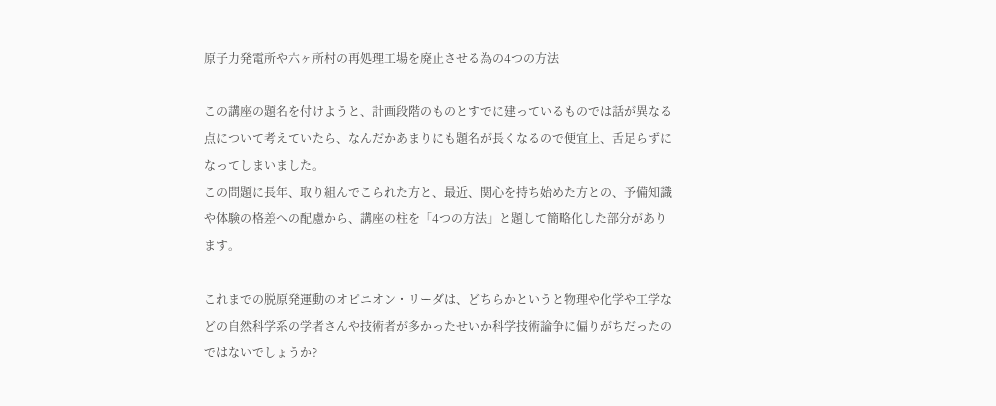原子力発電所や六ヶ所村の再処理工場を廃止させる為の4つの方法

この講座の題名を付けようと、計画段階のものとすでに建っているものでは話が異なる
点について考えていたら、なんだかあまりにも題名が長くなるので便宜上、舌足らずに
なってしまいました。
この問題に長年、取り組んでこられた方と、最近、関心を持ち始めた方との、予備知識
や体験の格差への配慮から、講座の柱を「4つの方法」と題して簡略化した部分があり
ます。

これまでの脱原発運動のオピニオン・リーダは、どちらかというと物理や化学や工学な
どの自然科学系の学者さんや技術者が多かったせいか科学技術論争に偏りがちだったの
ではないでしょうか?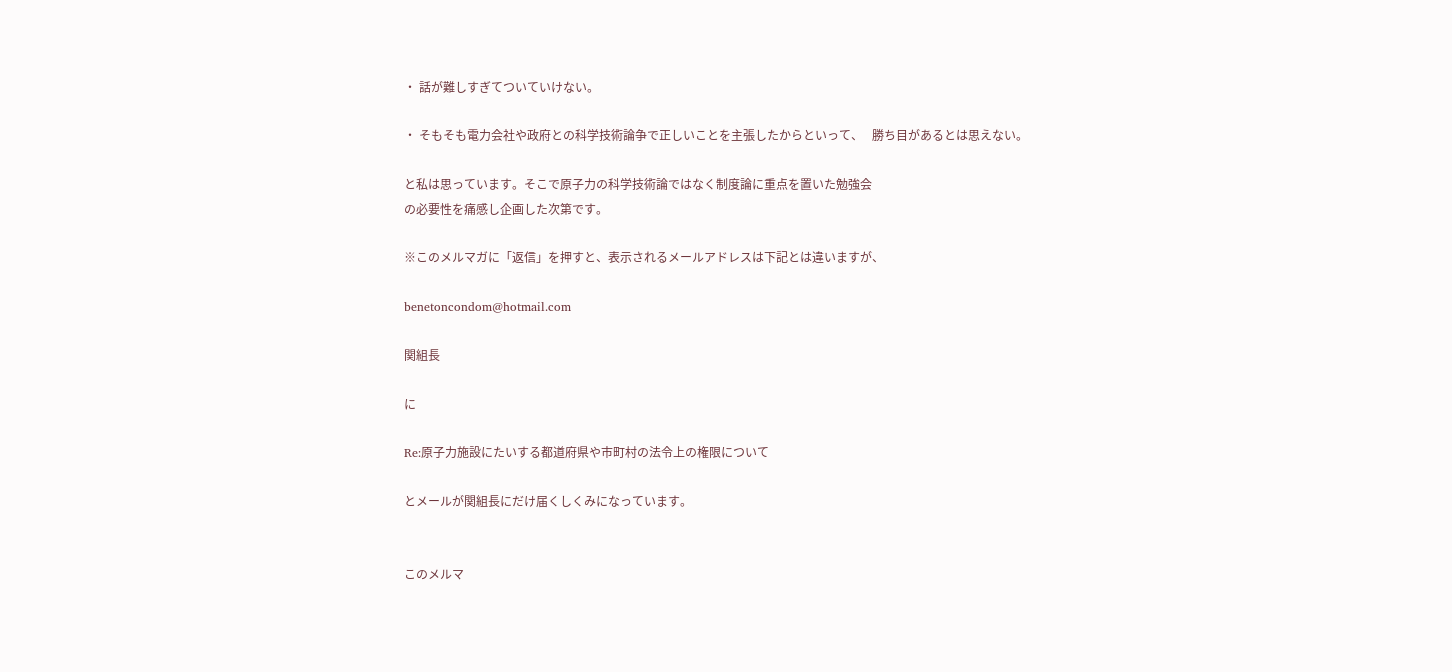・ 話が難しすぎてついていけない。

・ そもそも電力会社や政府との科学技術論争で正しいことを主張したからといって、   勝ち目があるとは思えない。

と私は思っています。そこで原子力の科学技術論ではなく制度論に重点を置いた勉強会
の必要性を痛感し企画した次第です。

※このメルマガに「返信」を押すと、表示されるメールアドレスは下記とは違いますが、

benetoncondom@hotmail.com

関組長

に

Re:原子力施設にたいする都道府県や市町村の法令上の権限について

とメールが関組長にだけ届くしくみになっています。


このメルマ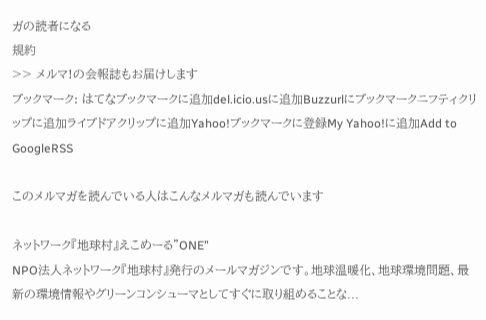ガの読者になる
規約
>> メルマ!の会報誌もお届けします
ブックマーク: はてなブックマークに追加del.icio.usに追加Buzzurlにブックマークニフティクリップに追加ライブドアクリップに追加Yahoo!ブックマークに登録My Yahoo!に追加Add to GoogleRSS

このメルマガを読んでいる人はこんなメルマガも読んでいます

ネットワーク『地球村』えこめーる”ONE”
NPO法人ネットワーク『地球村』発行のメールマガジンです。地球温暖化、地球環境問題、最新の環境情報やグリーンコンシューマとしてすぐに取り組めることな...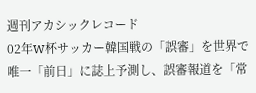週刊アカシックレコード
02年W杯サッカー韓国戦の「誤審」を世界で唯一「前日」に誌上予測し、誤審報道を「常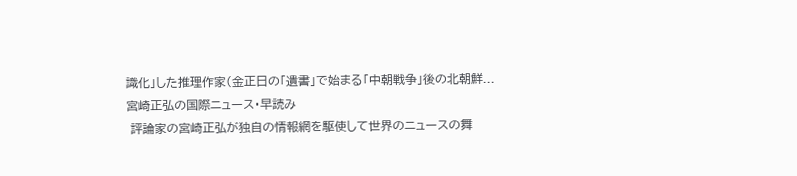識化」した推理作家(金正日の「遺書」で始まる「中朝戦争」後の北朝鮮...
宮崎正弘の国際ニュース・早読み
 評論家の宮崎正弘が独自の情報網を駆使して世界のニュースの舞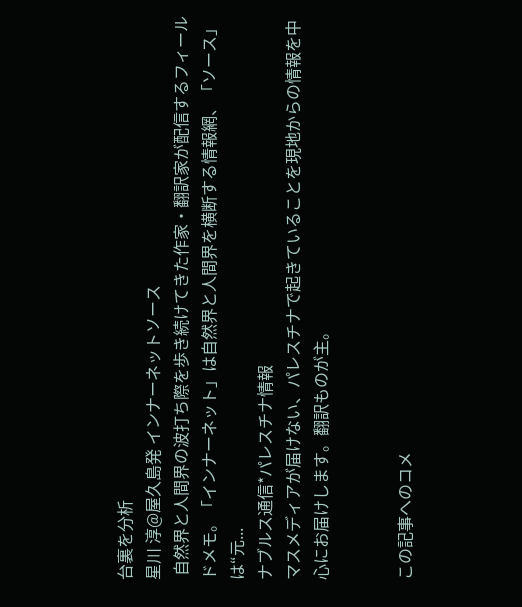台裏を分析
星川 淳@屋久島発 インナーネットソース
 自然界と人間界の波打ち際を歩き続けてきた作家・翻訳家が配信するフィールドメモ。「インナーネット」は自然界と人間界を横断する情報網、「ソース」は“元...
ナブルス通信*パレスチナ情報
マスメディアが届けない、パレスチナで起きていることを現地からの情報を中心にお届けします。翻訳ものが主。


この記事へのコメ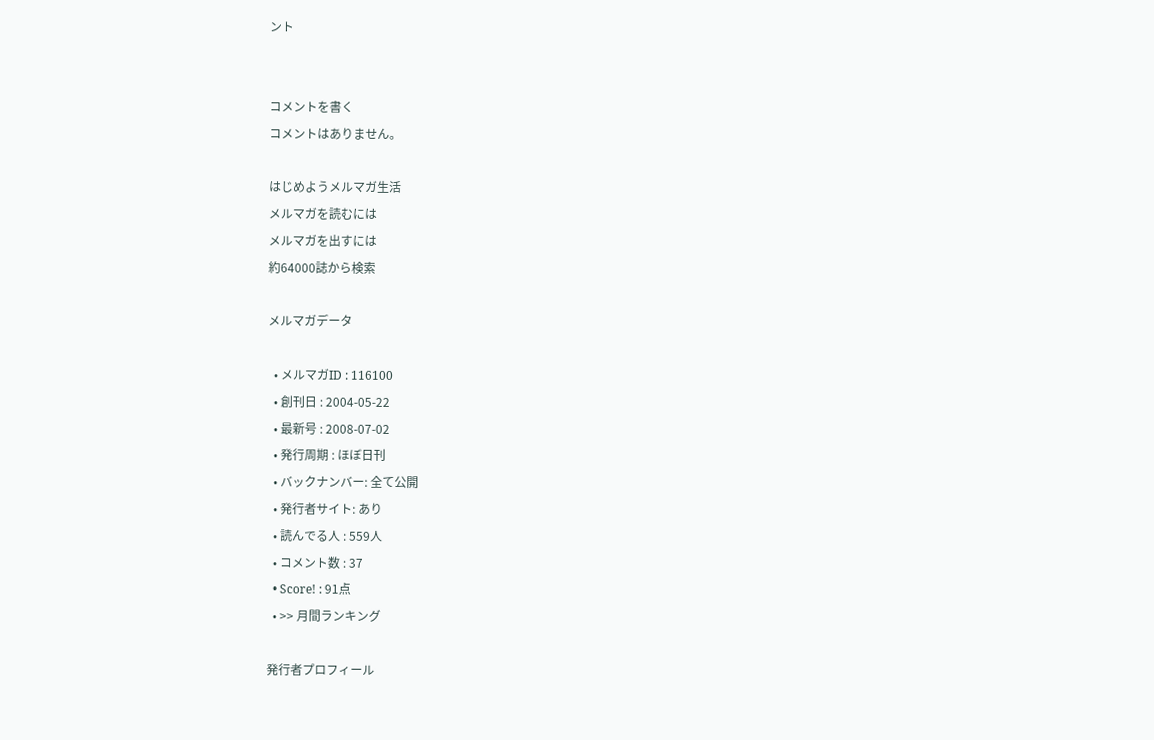ント


コメントを書く
コメントはありません。

はじめようメルマガ生活
メルマガを読むには
メルマガを出すには
約64000誌から検索

メルマガデータ

  • メルマガID : 116100
  • 創刊日 : 2004-05-22
  • 最新号 : 2008-07-02
  • 発行周期 : ほぼ日刊
  • バックナンバー: 全て公開
  • 発行者サイト: あり
  • 読んでる人 : 559人
  • コメント数 : 37
  • Score! : 91点
  • >> 月間ランキング

発行者プロフィール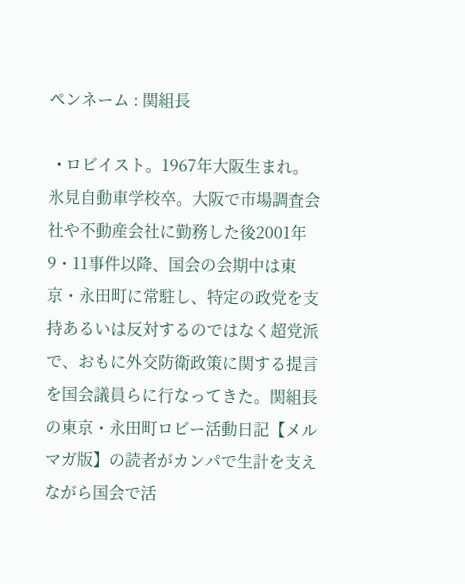ペンネーム : 関組長

  • ロビイスト。1967年大阪生まれ。氷見自動車学校卒。大阪で市場調査会社や不動産会社に勤務した後2001年9・11事件以降、国会の会期中は東京・永田町に常駐し、特定の政党を支持あるいは反対するのではなく超党派で、おもに外交防衛政策に関する提言を国会議員らに行なってきた。関組長の東京・永田町ロビー活動日記【メルマガ版】の読者がカンパで生計を支えながら国会で活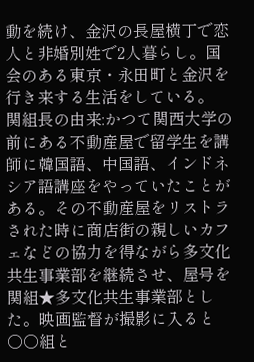動を続け、金沢の長屋横丁で恋人と非婚別姓で2人暮らし。国会のある東京・永田町と金沢を行き来する生活をしている。 関組長の由来:かつて関西大学の前にある不動産屋で留学生を講師に韓国語、中国語、インドネシア語講座をやっていたことがある。その不動産屋をリストラされた時に商店街の親しいカフェなどの協力を得ながら多文化共生事業部を継続させ、屋号を関組★多文化共生事業部とした。映画監督が撮影に入ると○○組と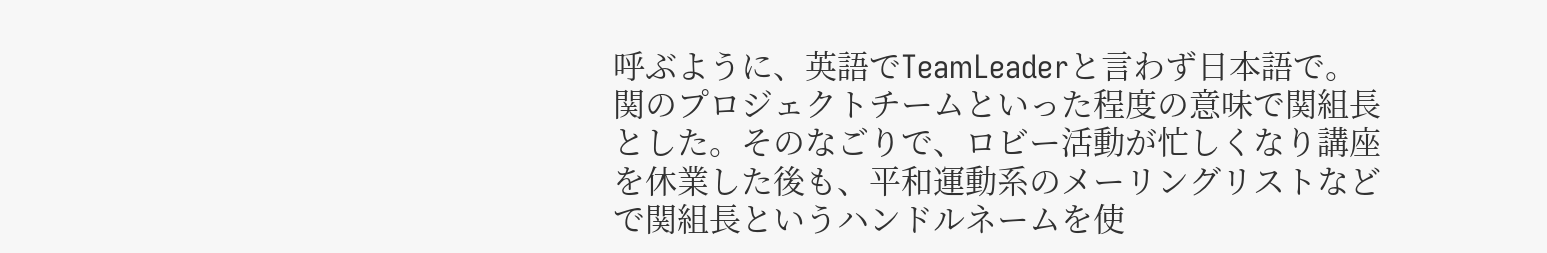呼ぶように、英語でTeamLeaderと言わず日本語で。関のプロジェクトチームといった程度の意味で関組長とした。そのなごりで、ロビー活動が忙しくなり講座を休業した後も、平和運動系のメーリングリストなどで関組長というハンドルネームを使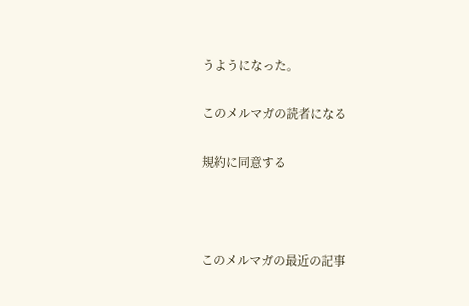うようになった。

このメルマガの読者になる

規約に同意する



このメルマガの最近の記事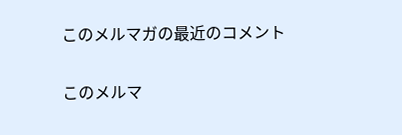このメルマガの最近のコメント


このメルマ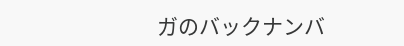ガのバックナンバ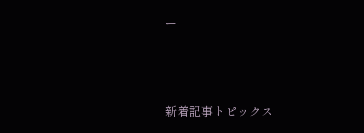ー



新着記事トピックス